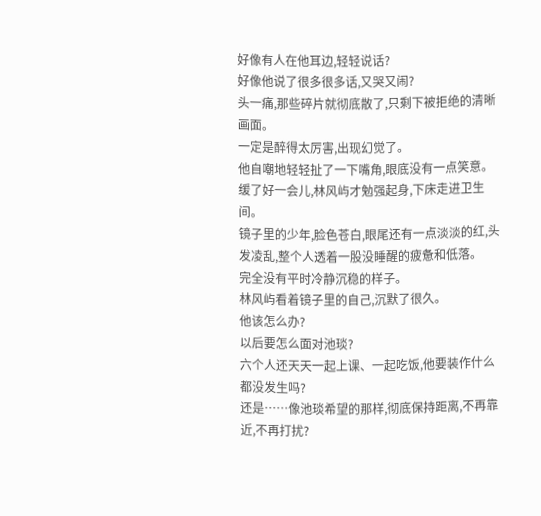好像有人在他耳边,轻轻说话?
好像他说了很多很多话,又哭又闹?
头一痛,那些碎片就彻底散了,只剩下被拒绝的清晰画面。
一定是醉得太厉害,出现幻觉了。
他自嘲地轻轻扯了一下嘴角,眼底没有一点笑意。
缓了好一会儿,林风屿才勉强起身,下床走进卫生间。
镜子里的少年,脸色苍白,眼尾还有一点淡淡的红,头发凌乱,整个人透着一股没睡醒的疲惫和低落。
完全没有平时冷静沉稳的样子。
林风屿看着镜子里的自己,沉默了很久。
他该怎么办?
以后要怎么面对池琰?
六个人还天天一起上课、一起吃饭,他要装作什么都没发生吗?
还是……像池琰希望的那样,彻底保持距离,不再靠近,不再打扰?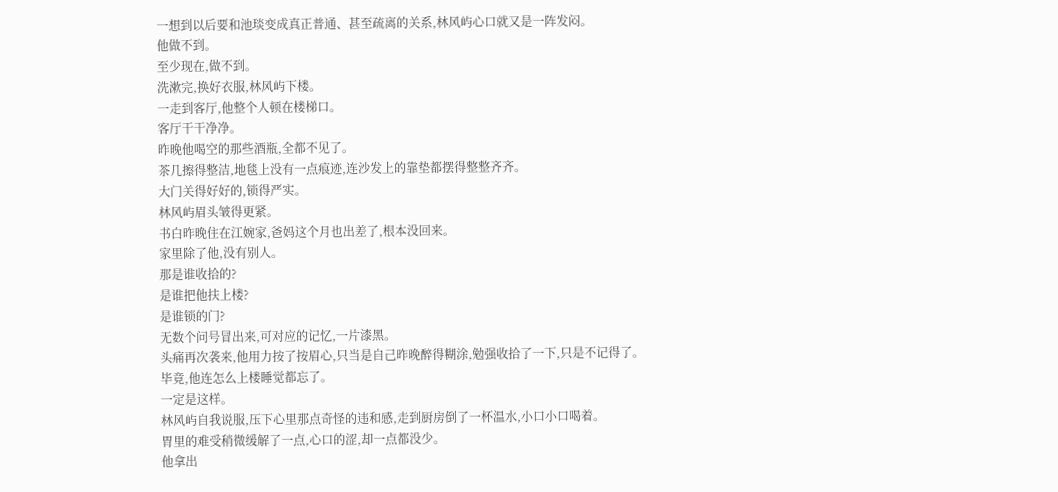一想到以后要和池琰变成真正普通、甚至疏离的关系,林风屿心口就又是一阵发闷。
他做不到。
至少现在,做不到。
洗漱完,换好衣服,林风屿下楼。
一走到客厅,他整个人顿在楼梯口。
客厅干干净净。
昨晚他喝空的那些酒瓶,全都不见了。
茶几擦得整洁,地毯上没有一点痕迹,连沙发上的靠垫都摆得整整齐齐。
大门关得好好的,锁得严实。
林风屿眉头皱得更紧。
书白昨晚住在江婉家,爸妈这个月也出差了,根本没回来。
家里除了他,没有别人。
那是谁收拾的?
是谁把他扶上楼?
是谁锁的门?
无数个问号冒出来,可对应的记忆,一片漆黑。
头痛再次袭来,他用力按了按眉心,只当是自己昨晚醉得糊涂,勉强收拾了一下,只是不记得了。
毕竟,他连怎么上楼睡觉都忘了。
一定是这样。
林风屿自我说服,压下心里那点奇怪的违和感,走到厨房倒了一杯温水,小口小口喝着。
胃里的难受稍微缓解了一点,心口的涩,却一点都没少。
他拿出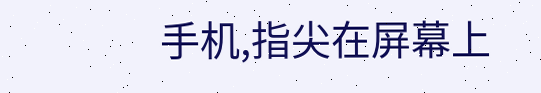手机,指尖在屏幕上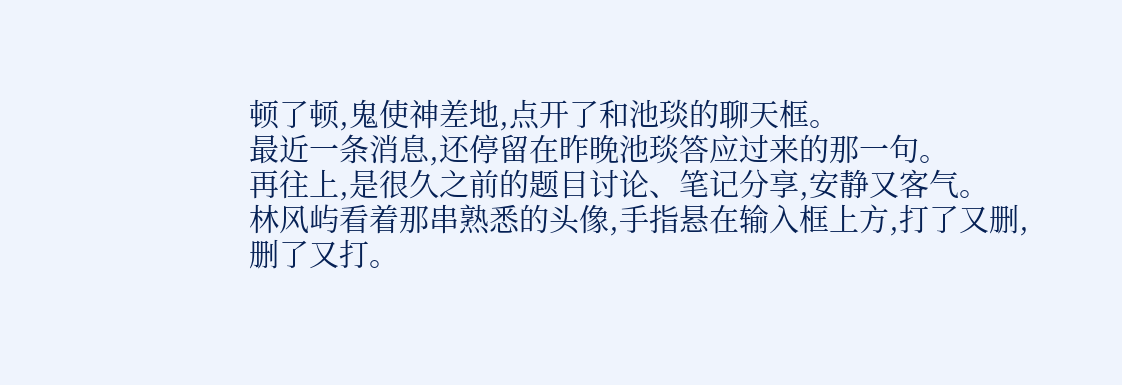顿了顿,鬼使神差地,点开了和池琰的聊天框。
最近一条消息,还停留在昨晚池琰答应过来的那一句。
再往上,是很久之前的题目讨论、笔记分享,安静又客气。
林风屿看着那串熟悉的头像,手指悬在输入框上方,打了又删,删了又打。